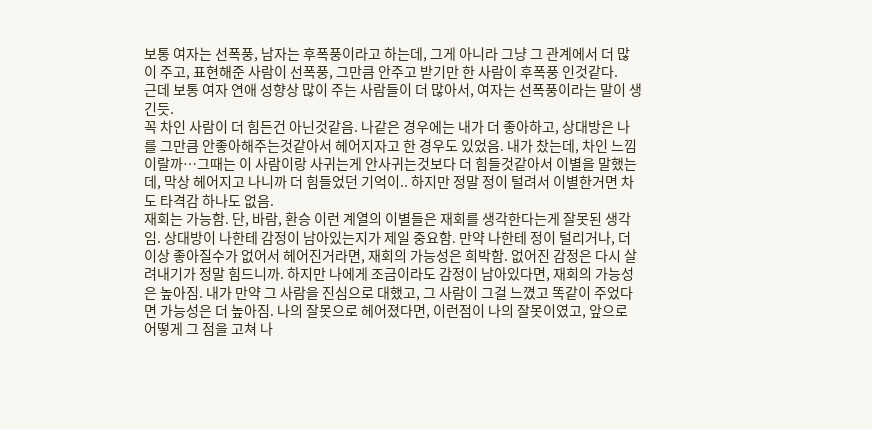보통 여자는 선폭풍, 남자는 후폭풍이라고 하는데, 그게 아니라 그냥 그 관계에서 더 많이 주고, 표현해준 사람이 선폭풍, 그만큼 안주고 받기만 한 사람이 후폭풍 인것같다.
근데 보통 여자 연애 성향상 많이 주는 사람들이 더 많아서, 여자는 선폭풍이라는 말이 생긴듯.
꼭 차인 사람이 더 힘든건 아닌것같음. 나같은 경우에는 내가 더 좋아하고, 상대방은 나를 그만큼 안좋아해주는것같아서 헤어지자고 한 경우도 있었음. 내가 찼는데, 차인 느낌이랄까…그때는 이 사람이랑 사귀는게 안사귀는것보다 더 힘들것같아서 이별을 말했는데, 막상 헤어지고 나니까 더 힘들었던 기억이.. 하지만 정말 정이 털려서 이별한거면 차도 타격감 하나도 없음.
재회는 가능함. 단, 바람, 환승 이런 계열의 이별들은 재회를 생각한다는게 잘못된 생각임. 상대방이 나한테 감정이 남아있는지가 제일 중요함. 만약 나한테 정이 털리거나, 더 이상 좋아질수가 없어서 헤어진거라면, 재회의 가능성은 희박함. 없어진 감정은 다시 살려내기가 정말 힘드니까. 하지만 나에게 조금이라도 감정이 남아있다면, 재회의 가능성은 높아짐. 내가 만약 그 사람을 진심으로 대했고, 그 사람이 그걸 느꼈고 똑같이 주었다면 가능성은 더 높아짐. 나의 잘못으로 헤어졌다면, 이런점이 나의 잘못이였고, 앞으로 어떻게 그 점을 고쳐 나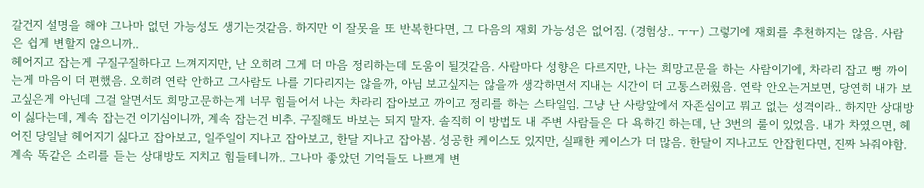갈건지 설명을 해야 그나마 없던 가능성도 생기는것같음. 하지만 이 잘못을 또 반복한다면, 그 다음의 재회 가능성은 없어짐. (경험상.. ㅜㅜ) 그렇기에 재회를 추천하지는 않음. 사람은 쉽게 변할지 않으니까..
헤어지고 잡는게 구질구질하다고 느껴지지만, 난 오히려 그게 더 마음 정리하는데 도움이 될것같음. 사람마다 성향은 다르지만, 나는 희망고문을 하는 사람이기에, 차라리 잡고 뻥 까이는게 마음이 더 편했음. 오히려 연락 안하고 그사람도 나를 기다리지는 않을까, 아님 보고싶지는 않을까 생각하면서 지내는 시간이 더 고통스러웠음. 연락 안오는거보면, 당연히 내가 보고싶은게 아닌데 그걸 알면서도 희망고문하는게 너무 힘들어서 나는 차라리 잡아보고 까이고 정리를 하는 스타일임. 그냥 난 사랑앞에서 자존심이고 뭐고 없는 성격이라.. 하지만 상대방이 싫다는데, 계속 잡는건 이기심이니까, 계속 잡는건 비추. 구질해도 바보는 되지 말자. 솔직히 이 방법도 내 주변 사람들은 다 욕하긴 하는데, 난 3번의 룰이 있었음. 내가 차였으면, 헤어진 당일날 헤어지기 싫다고 잡아보고, 일주일이 지나고 잡아보고, 한달 지나고 잡아봄. 성공한 케이스도 있지만, 실패한 케이스가 더 많음. 한달이 지나고도 안잡힌다면, 진짜 놔줘야함. 계속 똑같은 소리를 듣는 상대방도 지치고 힘들테니까.. 그나마 좋았던 기억들도 나쁘게 변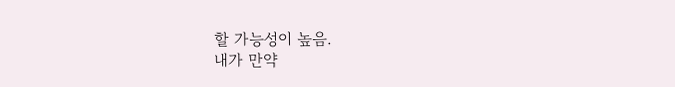할 가능성이 높음.
내가 만약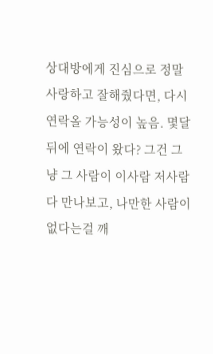상대방에게 진심으로 정말 사랑하고 잘해줬다면, 다시 연락올 가능성이 높음. 몇달뒤에 연락이 왔다? 그건 그냥 그 사람이 이사람 저사람 다 만나보고, 나만한 사람이 없다는걸 깨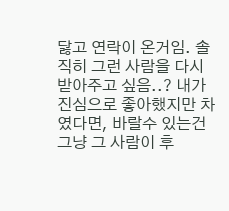닳고 연락이 온거임. 솔직히 그런 사람을 다시 받아주고 싶음..? 내가 진심으로 좋아했지만 차였다면, 바랄수 있는건 그냥 그 사람이 후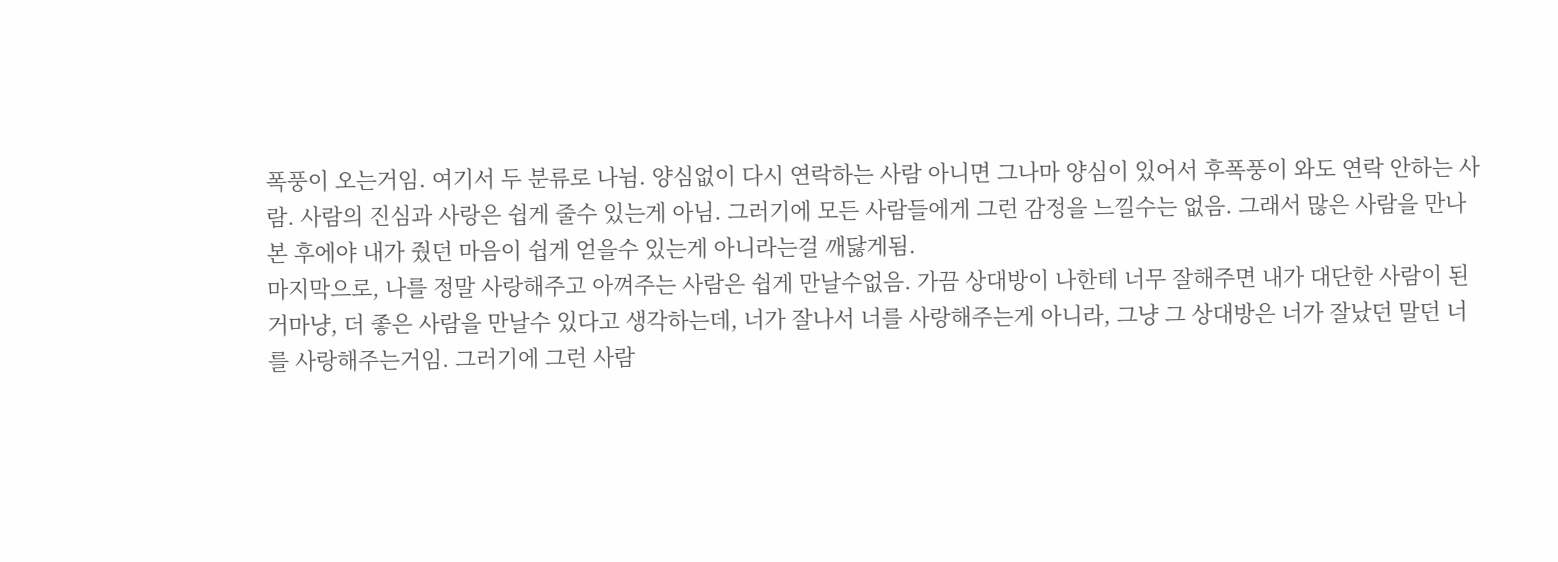폭풍이 오는거임. 여기서 두 분류로 나뉨. 양심없이 다시 연락하는 사람 아니면 그나마 양심이 있어서 후폭풍이 와도 연락 안하는 사람. 사람의 진심과 사랑은 쉽게 줄수 있는게 아님. 그러기에 모든 사람들에게 그런 감정을 느낄수는 없음. 그래서 많은 사람을 만나본 후에야 내가 줬던 마음이 쉽게 얻을수 있는게 아니라는걸 깨닳게됨.
마지막으로, 나를 정말 사랑해주고 아껴주는 사람은 쉽게 만날수없음. 가끔 상대방이 나한테 너무 잘해주면 내가 대단한 사람이 된거마냥, 더 좋은 사람을 만날수 있다고 생각하는데, 너가 잘나서 너를 사랑해주는게 아니라, 그냥 그 상대방은 너가 잘났던 말던 너를 사랑해주는거임. 그러기에 그런 사람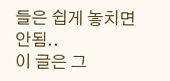들은 쉽게 놓치면 안됨..
이 글은 그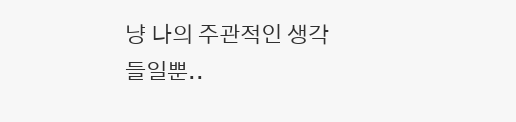냥 나의 주관적인 생각들일뿐..